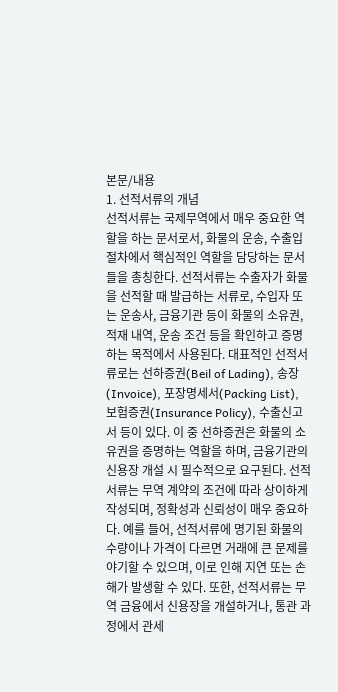본문/내용
1. 선적서류의 개념
선적서류는 국제무역에서 매우 중요한 역할을 하는 문서로서, 화물의 운송, 수출입 절차에서 핵심적인 역할을 담당하는 문서들을 총칭한다. 선적서류는 수출자가 화물을 선적할 때 발급하는 서류로, 수입자 또는 운송사, 금융기관 등이 화물의 소유권, 적재 내역, 운송 조건 등을 확인하고 증명하는 목적에서 사용된다. 대표적인 선적서류로는 선하증권(Beil of Lading), 송장(Invoice), 포장명세서(Packing List), 보험증권(Insurance Policy), 수출신고서 등이 있다. 이 중 선하증권은 화물의 소유권을 증명하는 역할을 하며, 금융기관의 신용장 개설 시 필수적으로 요구된다. 선적서류는 무역 계약의 조건에 따라 상이하게 작성되며, 정확성과 신뢰성이 매우 중요하다. 예를 들어, 선적서류에 명기된 화물의 수량이나 가격이 다르면 거래에 큰 문제를 야기할 수 있으며, 이로 인해 지연 또는 손해가 발생할 수 있다. 또한, 선적서류는 무역 금융에서 신용장을 개설하거나, 통관 과정에서 관세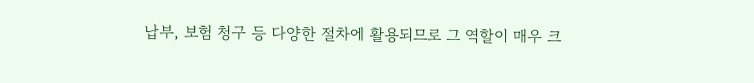납부, 보험 청구 등 다양한 절차에 활용되므로 그 역할이 매우 크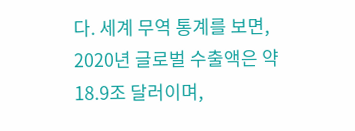다. 세계 무역 통계를 보면, 2020년 글로벌 수출액은 약 18.9조 달러이며,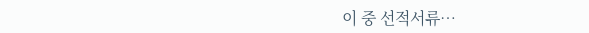이 중 선적서류…